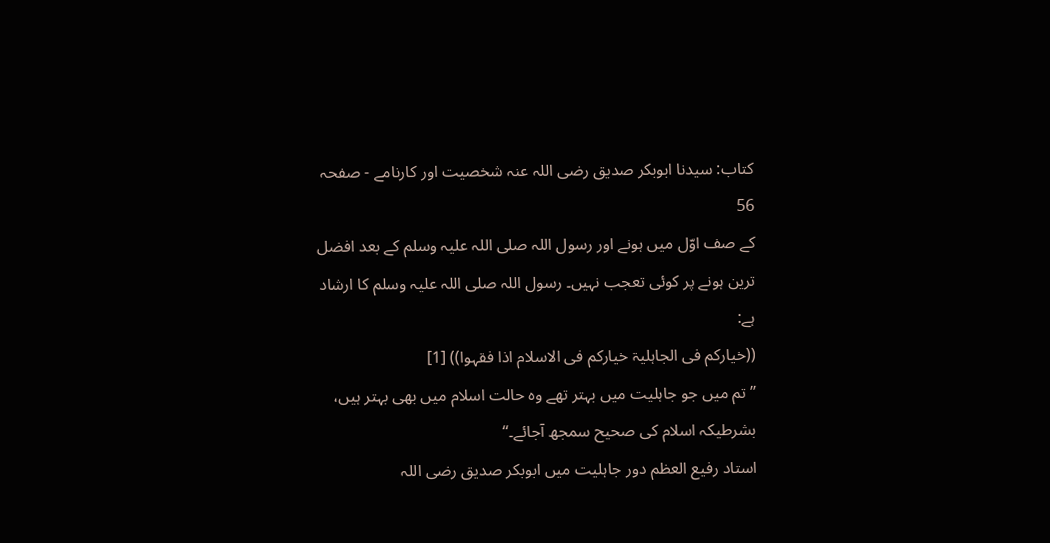کتاب: سیدنا ابوبکر صدیق رضی اللہ عنہ شخصیت اور کارنامے - صفحہ 56
کے صف اوّل میں ہونے اور رسول اللہ صلی اللہ علیہ وسلم کے بعد افضل ترین ہونے پر کوئی تعجب نہیں۔ رسول اللہ صلی اللہ علیہ وسلم کا ارشاد ہے:
((خیارکم فی الجاہلیۃ خیارکم فی الاسلام اذا فقہوا)) [1]
’’تم میں جو جاہلیت میں بہتر تھے وہ حالت اسلام میں بھی بہتر ہیں، بشرطیکہ اسلام کی صحیح سمجھ آجائے۔‘‘
استاد رفیع العظم دور جاہلیت میں ابوبکر صدیق رضی اللہ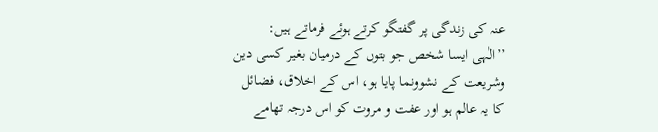عنہ کی زندگی پر گفتگو کرتے ہوئے فرماتے ہیں:
’’الٰہی ایسا شخص جو بتوں کے درمیان بغیر کسی دین وشریعت کے نشوونما پایا ہو، اس کے اخلاق، فضائل کا یہ عالم ہو اور عفت و مروت کو اس درجہ تھامے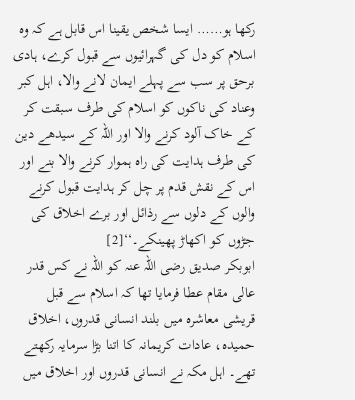رکھا ہو…… ایسا شخص یقینا اس قابل ہے کہ وہ اسلام کو دل کی گہرائیوں سے قبول کرے، ہادی برحق پر سب سے پہلے ایمان لانے والا، اہل کبر وعناد کی ناکوں کو اسلام کی طرف سبقت کر کے خاک آلود کرنے والا اور اللہ کے سیدھے دین کی طرف ہدایت کی راہ ہموار کرنے والا بنے اور اس کے نقش قدم پر چل کر ہدایت قبول کرنے والوں کے دلوں سے رذائل اور برے اخلاق کی جڑوں کو اکھاڑ پھینکے۔‘‘[2]
ابوبکر صدیق رضی اللہ عنہ کو اللہ نے کس قدر عالی مقام عطا فرمایا تھا کہ اسلام سے قبل قریشی معاشرہ میں بلند انسانی قدروں، اخلاق حمیدہ، عادات کریمانہ کا اتنا بڑا سرمایہ رکھتے تھے۔ اہل مکہ نے انسانی قدروں اور اخلاق میں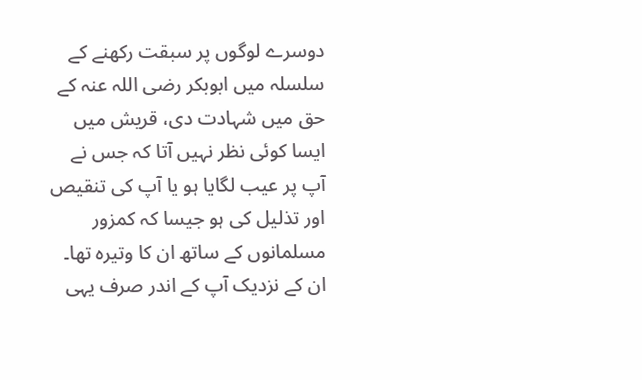دوسرے لوگوں پر سبقت رکھنے کے سلسلہ میں ابوبکر رضی اللہ عنہ کے حق میں شہادت دی، قریش میں ایسا کوئی نظر نہیں آتا کہ جس نے آپ پر عیب لگایا ہو یا آپ کی تنقیص اور تذلیل کی ہو جیسا کہ کمزور مسلمانوں کے ساتھ ان کا وتیرہ تھا۔ ان کے نزدیک آپ کے اندر صرف یہی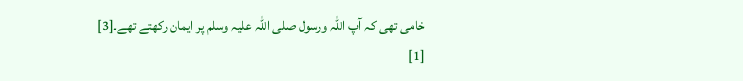خامی تھی کہ آپ اللہ ورسول صلی اللہ علیہ وسلم پر ایمان رکھتے تھے۔[3]
[1]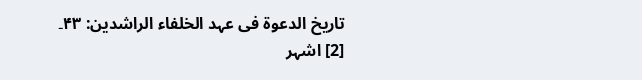تاریخ الدعوۃ فی عہد الخلفاء الراشدین: ۴۳۔
[2] اشہر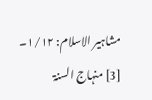مشاہیر الاسلام: ۱/۱۲۔
[3] منہاج السنۃ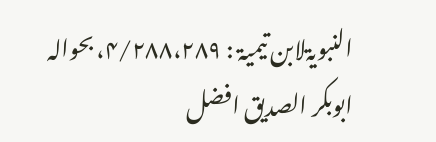النبویۃلابن تیمیۃ : ۴/۲۸۸،۲۸۹، بحوالہ ابوبکر الصدیق افضل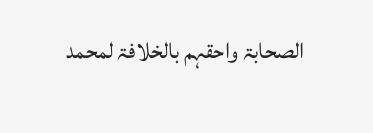الصحابۃ واحقہم بالخلافۃ لمحمد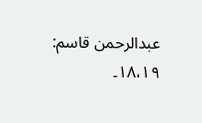عبدالرحمن قاسم: ۱۸،۱۹۔